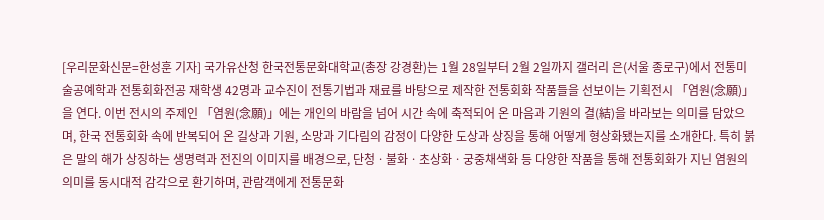[우리문화신문=한성훈 기자] 국가유산청 한국전통문화대학교(총장 강경환)는 1월 28일부터 2월 2일까지 갤러리 은(서울 종로구)에서 전통미술공예학과 전통회화전공 재학생 42명과 교수진이 전통기법과 재료를 바탕으로 제작한 전통회화 작품들을 선보이는 기획전시 「염원(念願)」을 연다. 이번 전시의 주제인 「염원(念願)」에는 개인의 바람을 넘어 시간 속에 축적되어 온 마음과 기원의 결(結)을 바라보는 의미를 담았으며, 한국 전통회화 속에 반복되어 온 길상과 기원, 소망과 기다림의 감정이 다양한 도상과 상징을 통해 어떻게 형상화됐는지를 소개한다. 특히 붉은 말의 해가 상징하는 생명력과 전진의 이미지를 배경으로, 단청ㆍ불화ㆍ초상화ㆍ궁중채색화 등 다양한 작품을 통해 전통회화가 지닌 염원의 의미를 동시대적 감각으로 환기하며, 관람객에게 전통문화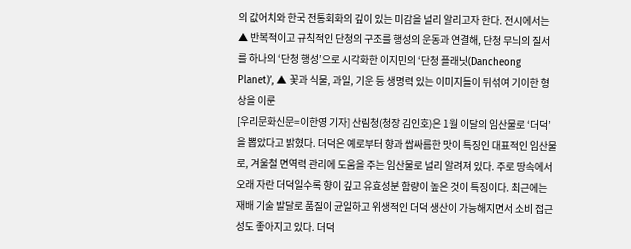의 값어치와 한국 전통회화의 깊이 있는 미감을 널리 알리고자 한다. 전시에서는 ▲ 반복적이고 규칙적인 단청의 구조를 행성의 운동과 연결해, 단청 무늬의 질서를 하나의 ‘단청 행성’으로 시각화한 이지민의 ‘단청 플래닛(Dancheong Planet)’, ▲ 꽃과 식물, 과일, 기운 등 생명력 있는 이미지들이 뒤섞여 기이한 형상을 이룬
[우리문화신문=이한영 기자] 산림청(청장 김인호)은 1월 이달의 임산물로 ‘더덕’을 뽑았다고 밝혔다. 더덕은 예로부터 향과 쌉싸름한 맛이 특징인 대표적인 임산물로, 겨울철 면역력 관리에 도움을 주는 임산물로 널리 알려져 있다. 주로 땅속에서 오래 자란 더덕일수록 향이 깊고 유효성분 함량이 높은 것이 특징이다. 최근에는 재배 기술 발달로 품질이 균일하고 위생적인 더덕 생산이 가능해지면서 소비 접근성도 좋아지고 있다. 더덕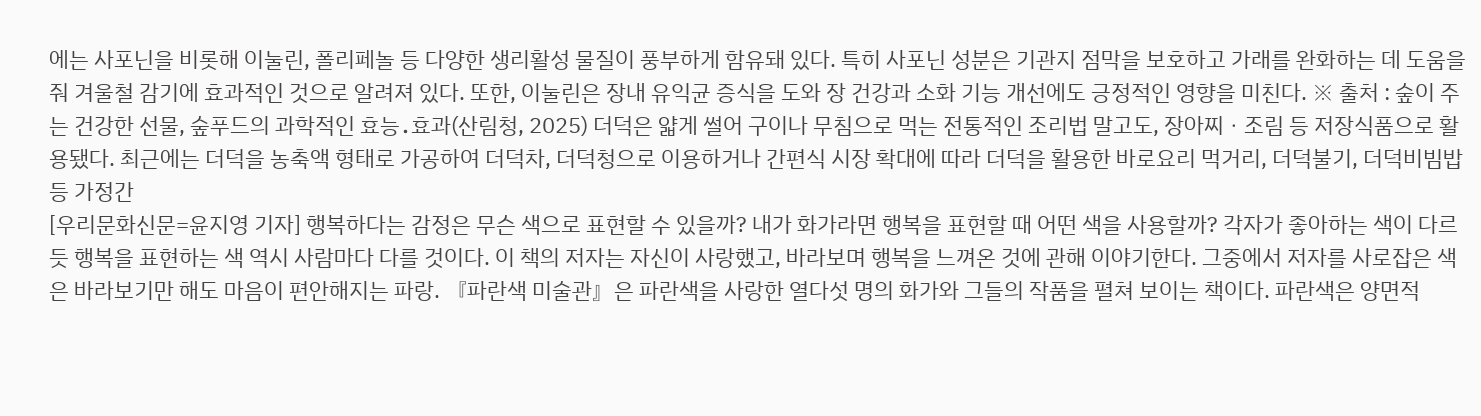에는 사포닌을 비롯해 이눌린, 폴리페놀 등 다양한 생리활성 물질이 풍부하게 함유돼 있다. 특히 사포닌 성분은 기관지 점막을 보호하고 가래를 완화하는 데 도움을 줘 겨울철 감기에 효과적인 것으로 알려져 있다. 또한, 이눌린은 장내 유익균 증식을 도와 장 건강과 소화 기능 개선에도 긍정적인 영향을 미친다. ※ 출처 : 숲이 주는 건강한 선물, 숲푸드의 과학적인 효능․효과(산림청, 2025) 더덕은 얇게 썰어 구이나 무침으로 먹는 전통적인 조리법 말고도, 장아찌ㆍ조림 등 저장식품으로 활용됐다. 최근에는 더덕을 농축액 형태로 가공하여 더덕차, 더덕청으로 이용하거나 간편식 시장 확대에 따라 더덕을 활용한 바로요리 먹거리, 더덕불기, 더덕비빔밥 등 가정간
[우리문화신문=윤지영 기자] 행복하다는 감정은 무슨 색으로 표현할 수 있을까? 내가 화가라면 행복을 표현할 때 어떤 색을 사용할까? 각자가 좋아하는 색이 다르듯 행복을 표현하는 색 역시 사람마다 다를 것이다. 이 책의 저자는 자신이 사랑했고, 바라보며 행복을 느껴온 것에 관해 이야기한다. 그중에서 저자를 사로잡은 색은 바라보기만 해도 마음이 편안해지는 파랑. 『파란색 미술관』은 파란색을 사랑한 열다섯 명의 화가와 그들의 작품을 펼쳐 보이는 책이다. 파란색은 양면적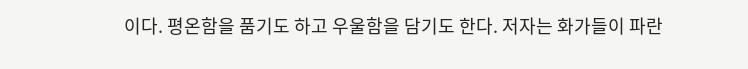이다. 평온함을 품기도 하고 우울함을 담기도 한다. 저자는 화가들이 파란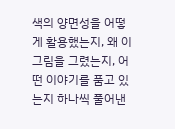색의 양면성을 어떻게 활용했는지, 왜 이 그림을 그렸는지, 어떤 이야기를 품고 있는지 하나씩 풀어낸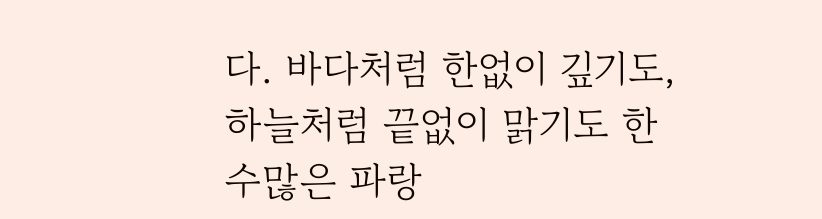다. 바다처럼 한없이 깊기도, 하늘처럼 끝없이 맑기도 한 수많은 파랑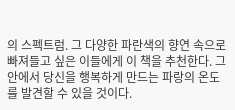의 스펙트럼. 그 다양한 파란색의 향연 속으로 빠져들고 싶은 이들에게 이 책을 추천한다. 그 안에서 당신을 행복하게 만드는 파랑의 온도를 발견할 수 있을 것이다.